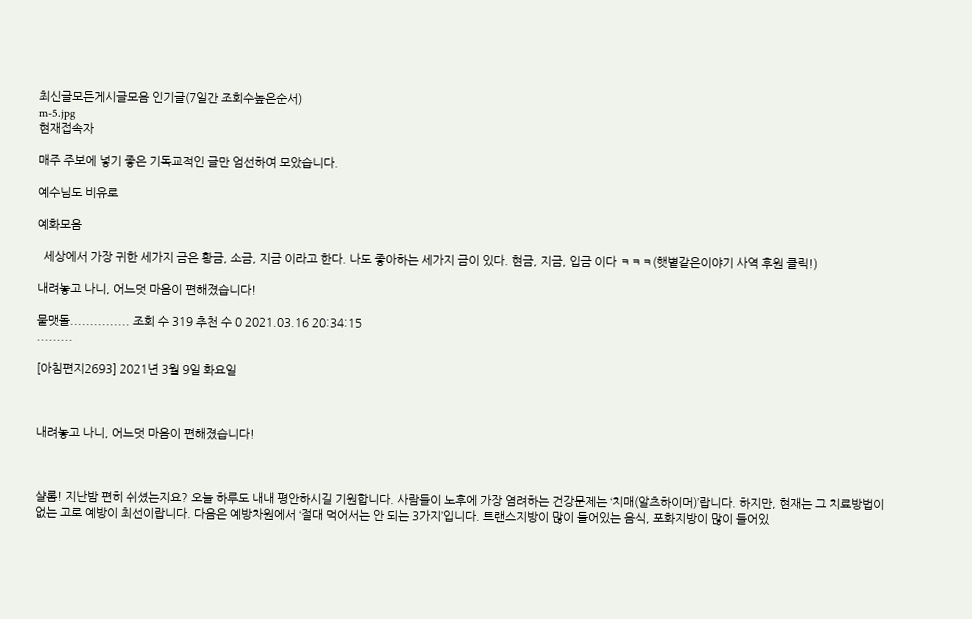최신글모든게시글모음 인기글(7일간 조회수높은순서)
m-5.jpg
현재접속자

매주 주보에 넣기 좋은 기독교적인 글만 엄선하여 모았습니다.

예수님도 비유로

예화모음

  세상에서 가장 귀한 세가지 금은 황금, 소금, 지금 이라고 한다. 나도 좋아하는 세가지 금이 있다. 현금, 지금, 입금 이다 ㅋㅋㅋ(햇볕같은이야기 사역 후원 클릭!)

내려놓고 나니, 어느덧 마음이 편해졌습니다!

물맷돌............... 조회 수 319 추천 수 0 2021.03.16 20:34:15
.........

[아침편지2693] 2021년 3월 9일 화요일



내려놓고 나니, 어느덧 마음이 편해졌습니다!



샬롬! 지난밤 편히 쉬셨는지요? 오늘 하루도 내내 평안하시길 기원합니다. 사람들이 노후에 가장 염려하는 건강문제는 ‘치매(알츠하이머)’랍니다. 하지만, 현재는 그 치료방법이 없는 고로 예방이 최선이랍니다. 다음은 예방차원에서 ‘절대 먹어서는 안 되는 3가지’입니다. 트랜스지방이 많이 들어있는 음식, 포화지방이 많이 들어있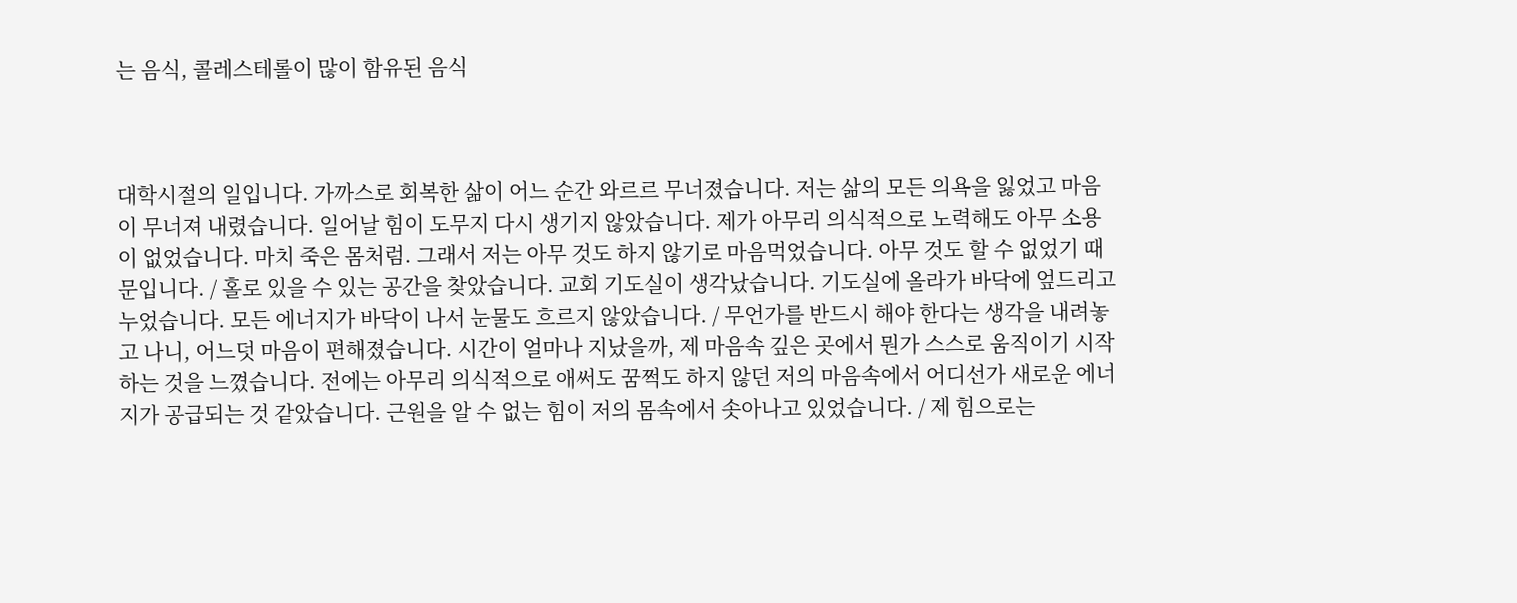는 음식, 콜레스테롤이 많이 함유된 음식



대학시절의 일입니다. 가까스로 회복한 삶이 어느 순간 와르르 무너졌습니다. 저는 삶의 모든 의욕을 잃었고 마음이 무너져 내렸습니다. 일어날 힘이 도무지 다시 생기지 않았습니다. 제가 아무리 의식적으로 노력해도 아무 소용이 없었습니다. 마치 죽은 몸처럼. 그래서 저는 아무 것도 하지 않기로 마음먹었습니다. 아무 것도 할 수 없었기 때문입니다. / 홀로 있을 수 있는 공간을 찾았습니다. 교회 기도실이 생각났습니다. 기도실에 올라가 바닥에 엎드리고 누었습니다. 모든 에너지가 바닥이 나서 눈물도 흐르지 않았습니다. / 무언가를 반드시 해야 한다는 생각을 내려놓고 나니, 어느덧 마음이 편해졌습니다. 시간이 얼마나 지났을까, 제 마음속 깊은 곳에서 뭔가 스스로 움직이기 시작하는 것을 느꼈습니다. 전에는 아무리 의식적으로 애써도 꿈쩍도 하지 않던 저의 마음속에서 어디선가 새로운 에너지가 공급되는 것 같았습니다. 근원을 알 수 없는 힘이 저의 몸속에서 솟아나고 있었습니다. / 제 힘으로는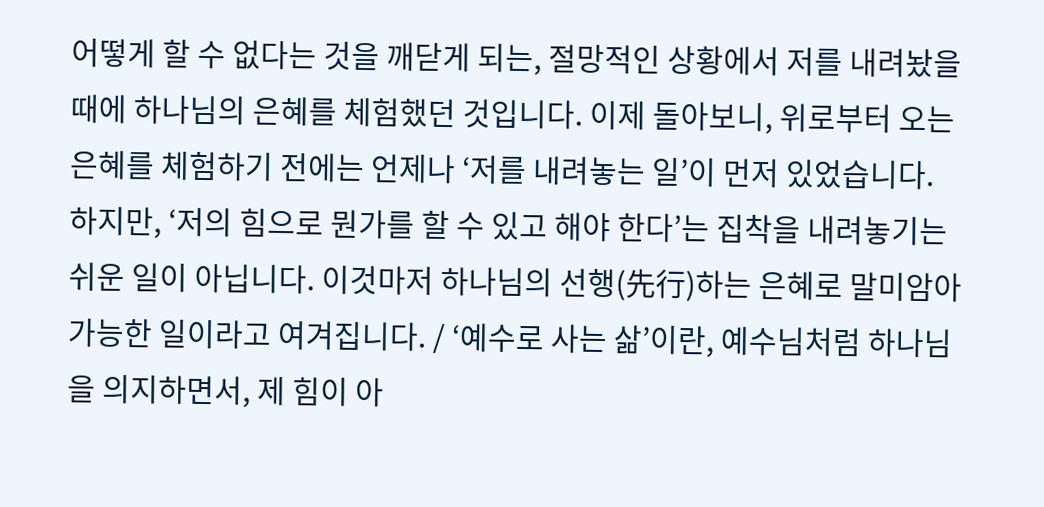어떻게 할 수 없다는 것을 깨닫게 되는, 절망적인 상황에서 저를 내려놨을 때에 하나님의 은혜를 체험했던 것입니다. 이제 돌아보니, 위로부터 오는 은혜를 체험하기 전에는 언제나 ‘저를 내려놓는 일’이 먼저 있었습니다. 하지만, ‘저의 힘으로 뭔가를 할 수 있고 해야 한다’는 집착을 내려놓기는 쉬운 일이 아닙니다. 이것마저 하나님의 선행(先行)하는 은혜로 말미암아 가능한 일이라고 여겨집니다. / ‘예수로 사는 삶’이란, 예수님처럼 하나님을 의지하면서, 제 힘이 아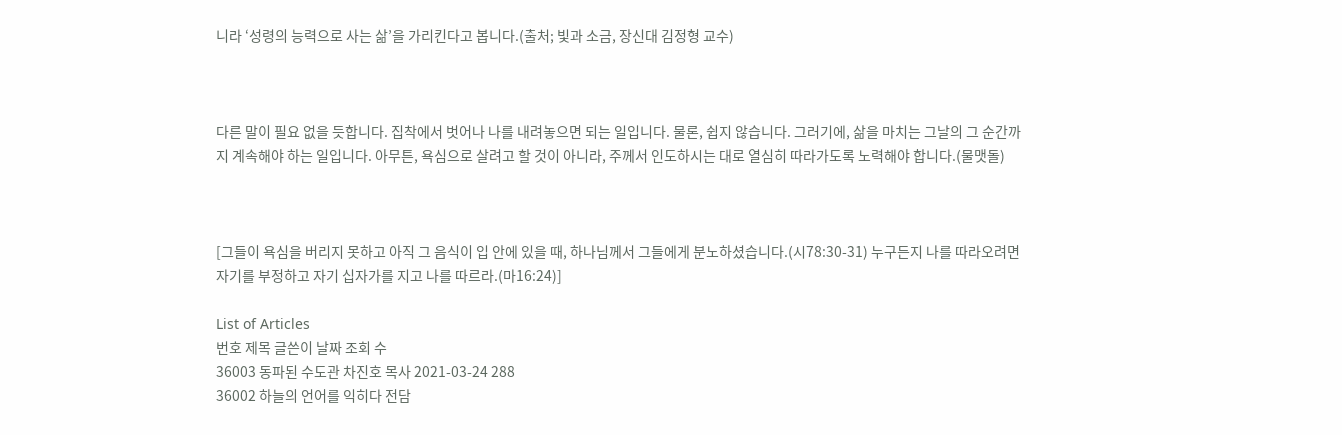니라 ‘성령의 능력으로 사는 삶’을 가리킨다고 봅니다.(출처; 빛과 소금, 장신대 김정형 교수)



다른 말이 필요 없을 듯합니다. 집착에서 벗어나 나를 내려놓으면 되는 일입니다. 물론, 쉽지 않습니다. 그러기에, 삶을 마치는 그날의 그 순간까지 계속해야 하는 일입니다. 아무튼, 욕심으로 살려고 할 것이 아니라, 주께서 인도하시는 대로 열심히 따라가도록 노력해야 합니다.(물맷돌)



[그들이 욕심을 버리지 못하고 아직 그 음식이 입 안에 있을 때, 하나님께서 그들에게 분노하셨습니다.(시78:30-31) 누구든지 나를 따라오려면 자기를 부정하고 자기 십자가를 지고 나를 따르라.(마16:24)]

List of Articles
번호 제목 글쓴이 날짜 조회 수
36003 동파된 수도관 차진호 목사 2021-03-24 288
36002 하늘의 언어를 익히다 전담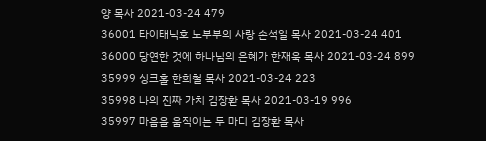양 목사 2021-03-24 479
36001 타이태닉호 노부부의 사랑 손석일 목사 2021-03-24 401
36000 당연한 것에 하나님의 은혜가 한재욱 목사 2021-03-24 899
35999 싱크홀 한희철 목사 2021-03-24 223
35998 나의 진짜 가치 김장환 목사 2021-03-19 996
35997 마음을 움직이는 두 마디 김장환 목사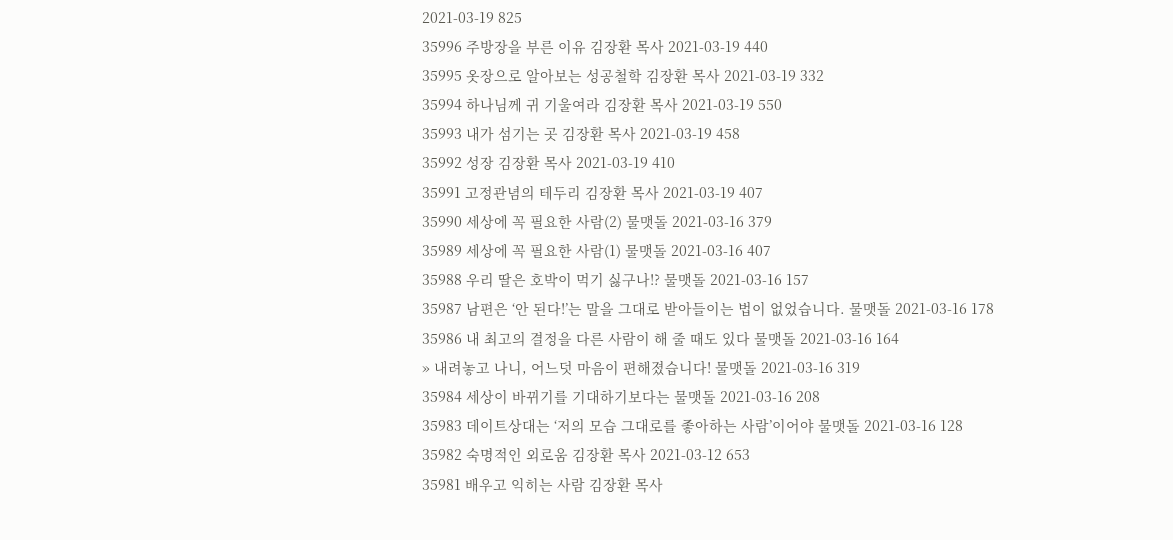2021-03-19 825
35996 주방장을 부른 이유 김장환 목사 2021-03-19 440
35995 옷장으로 알아보는 성공철학 김장환 목사 2021-03-19 332
35994 하나님께 귀 기울여라 김장환 목사 2021-03-19 550
35993 내가 섬기는 곳 김장환 목사 2021-03-19 458
35992 성장 김장환 목사 2021-03-19 410
35991 고정관념의 테두리 김장환 목사 2021-03-19 407
35990 세상에 꼭 필요한 사람(2) 물맷돌 2021-03-16 379
35989 세상에 꼭 필요한 사람(1) 물맷돌 2021-03-16 407
35988 우리 딸은 호박이 먹기 싫구나!? 물맷돌 2021-03-16 157
35987 남편은 ‘안 된다!’는 말을 그대로 받아들이는 법이 없었습니다. 물맷돌 2021-03-16 178
35986 내 최고의 결정을 다른 사람이 해 줄 때도 있다 물맷돌 2021-03-16 164
» 내려놓고 나니, 어느덧 마음이 편해졌습니다! 물맷돌 2021-03-16 319
35984 세상이 바뀌기를 기대하기보다는 물맷돌 2021-03-16 208
35983 데이트상대는 ‘저의 모습 그대로를 좋아하는 사람’이어야 물맷돌 2021-03-16 128
35982 숙명적인 외로움 김장환 목사 2021-03-12 653
35981 배우고 익히는 사람 김장환 목사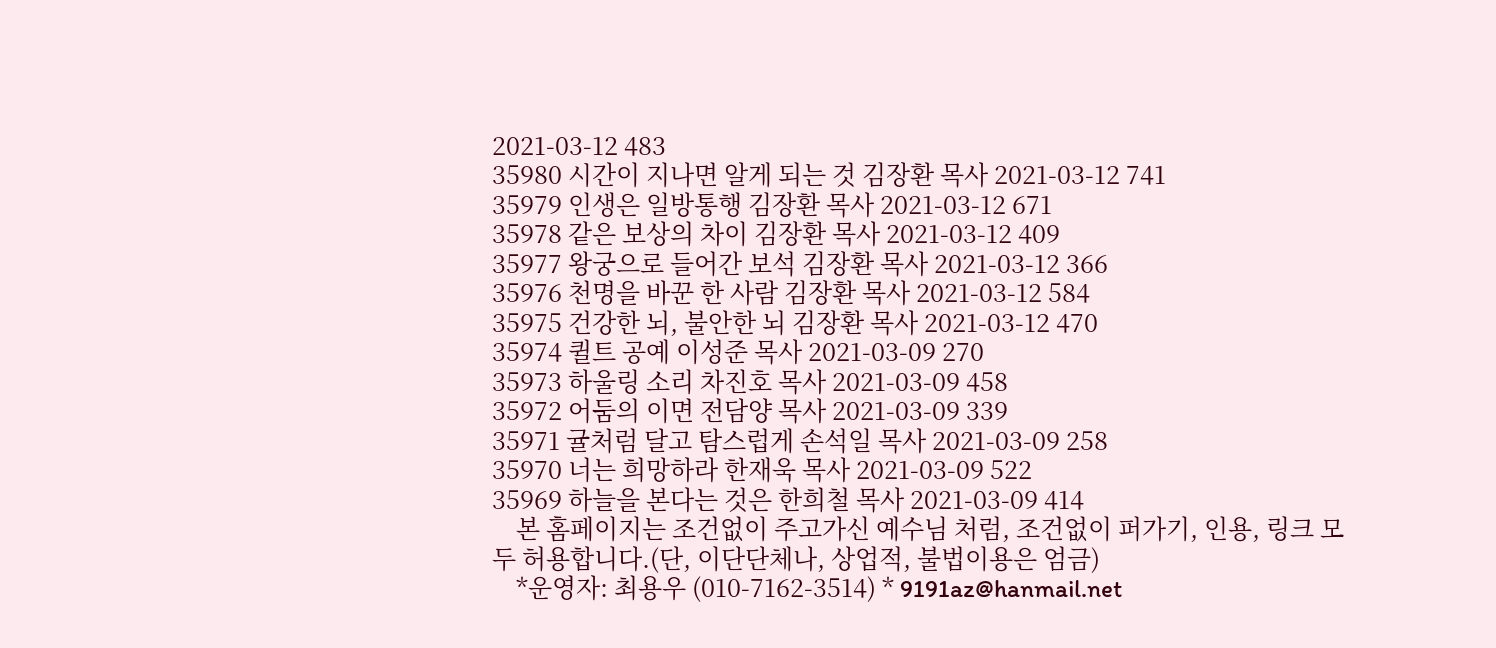2021-03-12 483
35980 시간이 지나면 알게 되는 것 김장환 목사 2021-03-12 741
35979 인생은 일방통행 김장환 목사 2021-03-12 671
35978 같은 보상의 차이 김장환 목사 2021-03-12 409
35977 왕궁으로 들어간 보석 김장환 목사 2021-03-12 366
35976 천명을 바꾼 한 사람 김장환 목사 2021-03-12 584
35975 건강한 뇌, 불안한 뇌 김장환 목사 2021-03-12 470
35974 퀼트 공예 이성준 목사 2021-03-09 270
35973 하울링 소리 차진호 목사 2021-03-09 458
35972 어둠의 이면 전담양 목사 2021-03-09 339
35971 귤처럼 달고 탐스럽게 손석일 목사 2021-03-09 258
35970 너는 희망하라 한재욱 목사 2021-03-09 522
35969 하늘을 본다는 것은 한희철 목사 2021-03-09 414
    본 홈페이지는 조건없이 주고가신 예수님 처럼, 조건없이 퍼가기, 인용, 링크 모두 허용합니다.(단, 이단단체나, 상업적, 불법이용은 엄금)
    *운영자: 최용우 (010-7162-3514) * 9191az@hanmail.net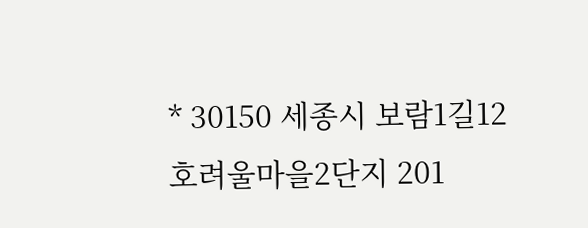* 30150 세종시 보람1길12 호려울마을2단지 201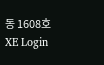동 1608호
XE Login